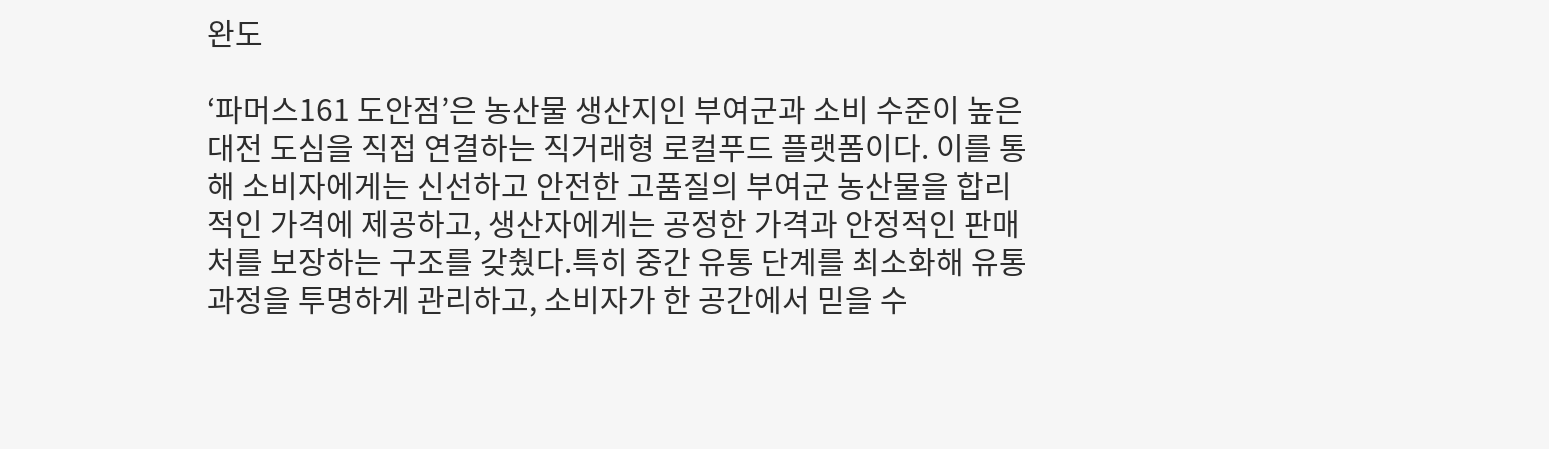완도

‘파머스161 도안점’은 농산물 생산지인 부여군과 소비 수준이 높은 대전 도심을 직접 연결하는 직거래형 로컬푸드 플랫폼이다. 이를 통해 소비자에게는 신선하고 안전한 고품질의 부여군 농산물을 합리적인 가격에 제공하고, 생산자에게는 공정한 가격과 안정적인 판매처를 보장하는 구조를 갖췄다.특히 중간 유통 단계를 최소화해 유통 과정을 투명하게 관리하고, 소비자가 한 공간에서 믿을 수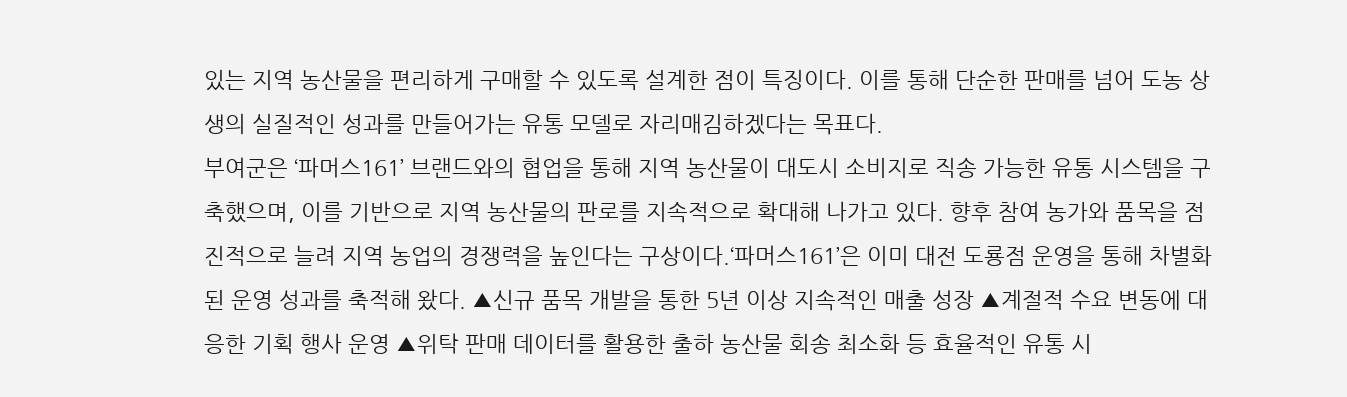있는 지역 농산물을 편리하게 구매할 수 있도록 설계한 점이 특징이다. 이를 통해 단순한 판매를 넘어 도농 상생의 실질적인 성과를 만들어가는 유통 모델로 자리매김하겠다는 목표다.
부여군은 ‘파머스161’ 브랜드와의 협업을 통해 지역 농산물이 대도시 소비지로 직송 가능한 유통 시스템을 구축했으며, 이를 기반으로 지역 농산물의 판로를 지속적으로 확대해 나가고 있다. 향후 참여 농가와 품목을 점진적으로 늘려 지역 농업의 경쟁력을 높인다는 구상이다.‘파머스161’은 이미 대전 도룡점 운영을 통해 차별화된 운영 성과를 축적해 왔다. ▲신규 품목 개발을 통한 5년 이상 지속적인 매출 성장 ▲계절적 수요 변동에 대응한 기획 행사 운영 ▲위탁 판매 데이터를 활용한 출하 농산물 회송 최소화 등 효율적인 유통 시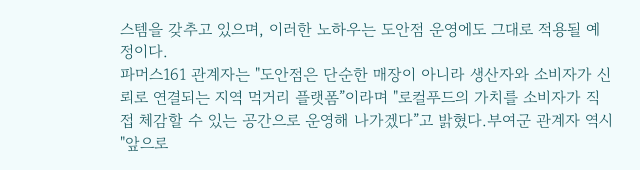스템을 갖추고 있으며, 이러한 노하우는 도안점 운영에도 그대로 적용될 예정이다.
파머스161 관계자는 "도안점은 단순한 매장이 아니라 생산자와 소비자가 신뢰로 연결되는 지역 먹거리 플랫폼”이라며 "로컬푸드의 가치를 소비자가 직접 체감할 수 있는 공간으로 운영해 나가겠다”고 밝혔다.부여군 관계자 역시 "앞으로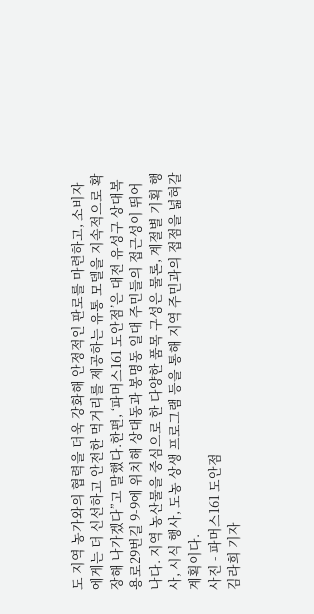도 지역 농가와의 협력을 더욱 강화해 안정적인 판로를 마련하고, 소비자에게는 더 신선하고 안전한 먹거리를 제공하는 유통 모델을 지속적으로 확장해 나가겠다”고 말했다.한편, ‘파머스161 도안점’은 대전 유성구 상대복용로29번길 9-9에 위치해 상대동과 봉명동 일대 주민들의 접근성이 뛰어나다. 지역 농산물을 중심으로 한 다양한 품목 구성은 물론, 계절별 기획 행사, 시식 행사, 도농 상생 프로그램 등을 통해 지역 주민과의 접점을 넓혀갈 계획이다.
사진 - 파머스161 도안점
김라희 기자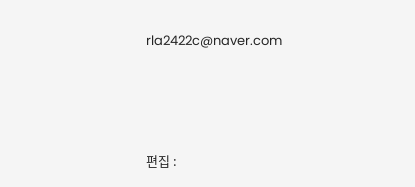rla2422c@naver.com






편집 :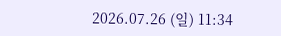2026.07.26 (일) 11:34